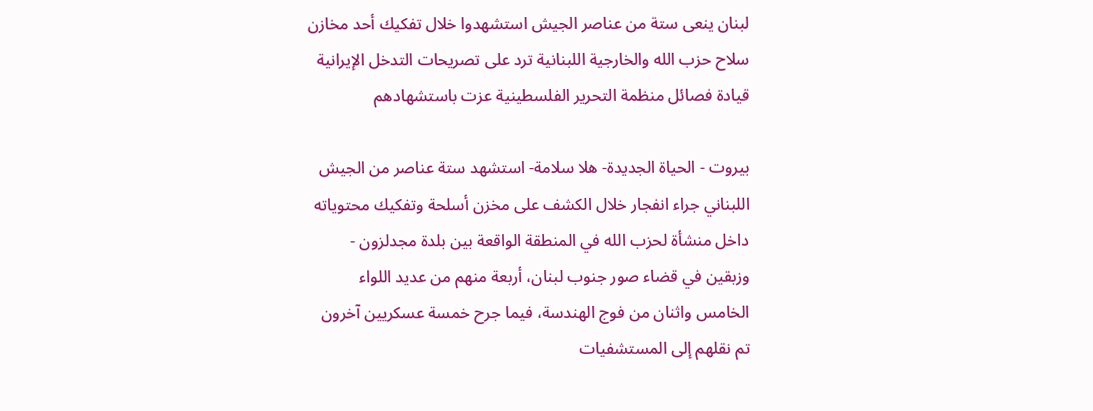لبنان ينعى ستة من عناصر الجيش استشهدوا خلال تفكيك أحد مخازن سلاح حزب الله والخارجية اللبنانية ترد على تصريحات التدخل الإيرانية
قيادة فصائل منظمة التحرير الفلسطينية عزت باستشهادهم

بيروت - الحياة الجديدة- هلا سلامة- استشهد ستة عناصر من الجيش اللبناني جراء انفجار خلال الكشف على مخزن أسلحة وتفكيك محتوياته داخل منشأة لحزب الله في المنطقة الواقعة بين بلدة مجدلزون - وزبقين في قضاء صور جنوب لبنان، أربعة منهم من عديد اللواء الخامس واثنان من فوج الهندسة، فيما جرح خمسة عسكريين آخرون تم نقلهم إلى المستشفيات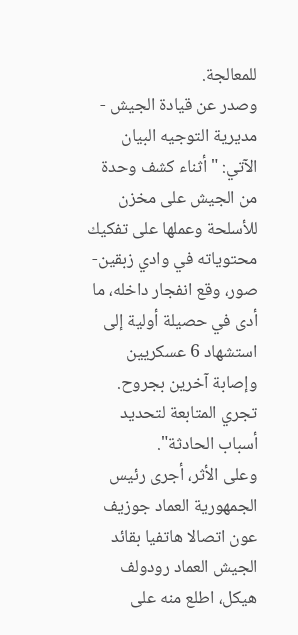للمعالجة.
وصدر عن قيادة الجيش - مديرية التوجيه البيان الآتي: "أثناء كشف وحدة من الجيش على مخزن للأسلحة وعملها على تفكيك محتوياته في وادي زبقين- صور، وقع انفجار داخله، ما أدى في حصيلة أولية إلى استشهاد 6 عسكريين وإصابة آخرين بجروح. تجري المتابعة لتحديد أسباب الحادثة".
وعلى الأثر، أجرى رئيس الجمهورية العماد جوزيف عون اتصالا هاتفيا بقائد الجيش العماد رودولف هيكل، اطلع منه على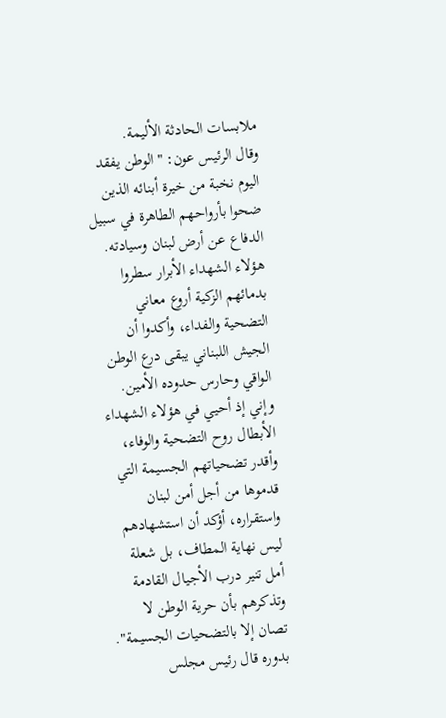ملابسات الحادثة الأليمة.
وقال الرئيس عون: "الوطن يفقد اليوم نخبة من خيرة أبنائه الذين ضحوا بأرواحهم الطاهرة في سبيل الدفاع عن أرض لبنان وسيادته. هؤلاء الشهداء الأبرار سطروا بدمائهم الزكية أروع معاني التضحية والفداء، وأكدوا أن الجيش اللبناني يبقى درع الوطن الواقي وحارس حدوده الأمين. وإني إذ أحيي في هؤلاء الشهداء الأبطال روح التضحية والوفاء، وأقدر تضحياتهم الجسيمة التي قدموها من أجل أمن لبنان واستقراره، أؤكد أن استشهادهم ليس نهاية المطاف، بل شعلة أمل تنير درب الأجيال القادمة وتذكرهم بأن حرية الوطن لا تصان إلا بالتضحيات الجسيمة".
بدوره قال رئيس مجلس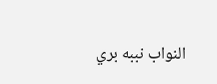النواب نببه بري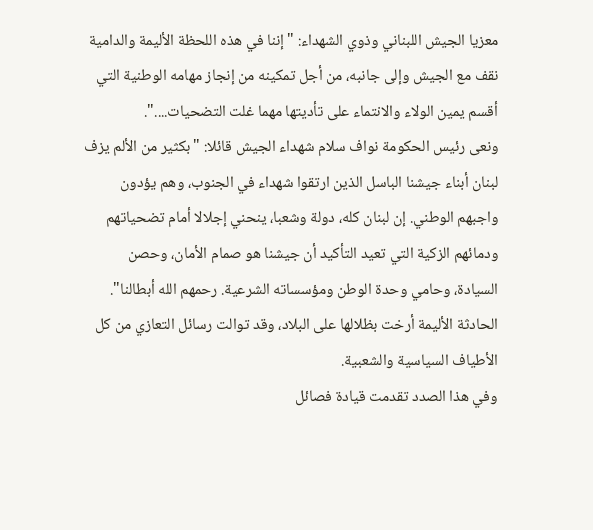معزيا الجيش اللبناني وذوي الشهداء: "إننا في هذه اللحظة الأليمة والدامية نقف مع الجيش وإلى جانبه، من أجل تمكينه من إنجاز مهامه الوطنية التي أقسم يمين الولاء والانتماء على تأديتها مهما غلت التضحيات....".
ونعى رئيس الحكومة نواف سلام شهداء الجيش قائلا: "بكثير من الألم يزف لبنان أبناء جيشنا الباسل الذين ارتقوا شهداء في الجنوب، وهم يؤدون واجبهم الوطني. إن لبنان كله، دولة وشعبا، ينحني إجلالا أمام تضحياتهم ودمائهم الزكية التي تعيد التأكيد أن جيشنا هو صمام الأمان، وحصن السيادة، وحامي وحدة الوطن ومؤسساته الشرعية. رحمهم الله أبطالنا".
الحادثة الأليمة أرخت بظلالها على البلاد، وقد توالت رسائل التعازي من كل الأطياف السياسية والشعبية.
وفي هذا الصدد تقدمت قيادة فصائل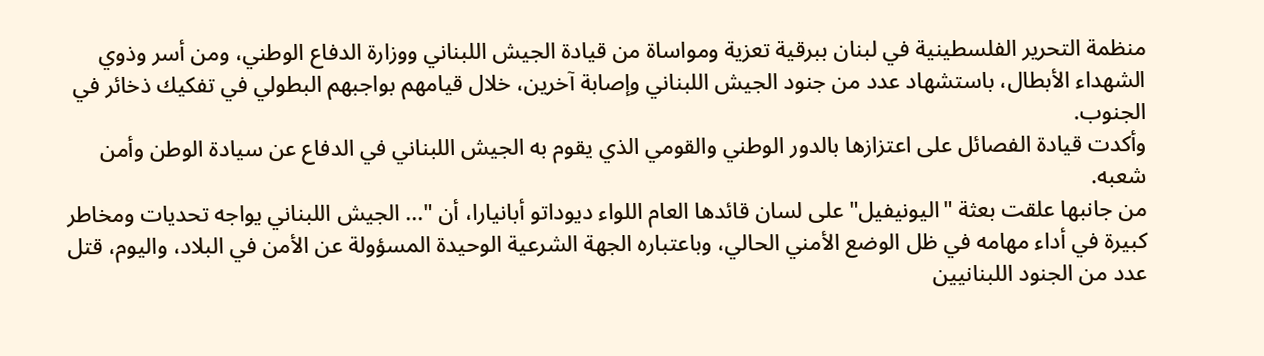منظمة التحرير الفلسطينية في لبنان ببرقية تعزية ومواساة من قيادة الجيش اللبناني ووزارة الدفاع الوطني، ومن أسر وذوي الشهداء الأبطال، باستشهاد عدد من جنود الجيش اللبناني وإصابة آخرين، خلال قيامهم بواجبهم البطولي في تفكيك ذخائر في الجنوب.
وأكدت قيادة الفصائل على اعتزازها بالدور الوطني والقومي الذي يقوم به الجيش اللبناني في الدفاع عن سيادة الوطن وأمن شعبه.
من جانبها علقت بعثة "اليونيفيل" على لسان قائدها العام اللواء ديوداتو أبانيارا، أن "... الجيش اللبناني يواجه تحديات ومخاطر كبيرة في أداء مهامه في ظل الوضع الأمني الحالي، وباعتباره الجهة الشرعية الوحيدة المسؤولة عن الأمن في البلاد، واليوم، قتل عدد من الجنود اللبنانيين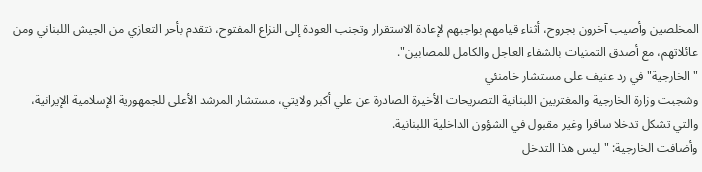المخلصين وأصيب آخرون بجروح، أثناء قيامهم بواجبهم لإعادة الاستقرار وتجنب العودة إلى النزاع المفتوح، نتقدم بأحر التعازي من الجيش اللبناني ومن عائلاتهم، مع أصدق التمنيات بالشفاء العاجل والكامل للمصابين".
"الخارجية" في رد عنيف على مستشار خامنئي
وشجبت وزارة الخارجية والمغتربين اللبنانية التصريحات الأخيرة الصادرة عن علي أكبر ولايتي، مستشار المرشد الأعلى للجمهورية الإسلامية الإيرانية، والتي تشكل تدخلا سافرا وغير مقبول في الشؤون الداخلية اللبنانية.
وأضافت الخارجية: "ليس هذا التدخل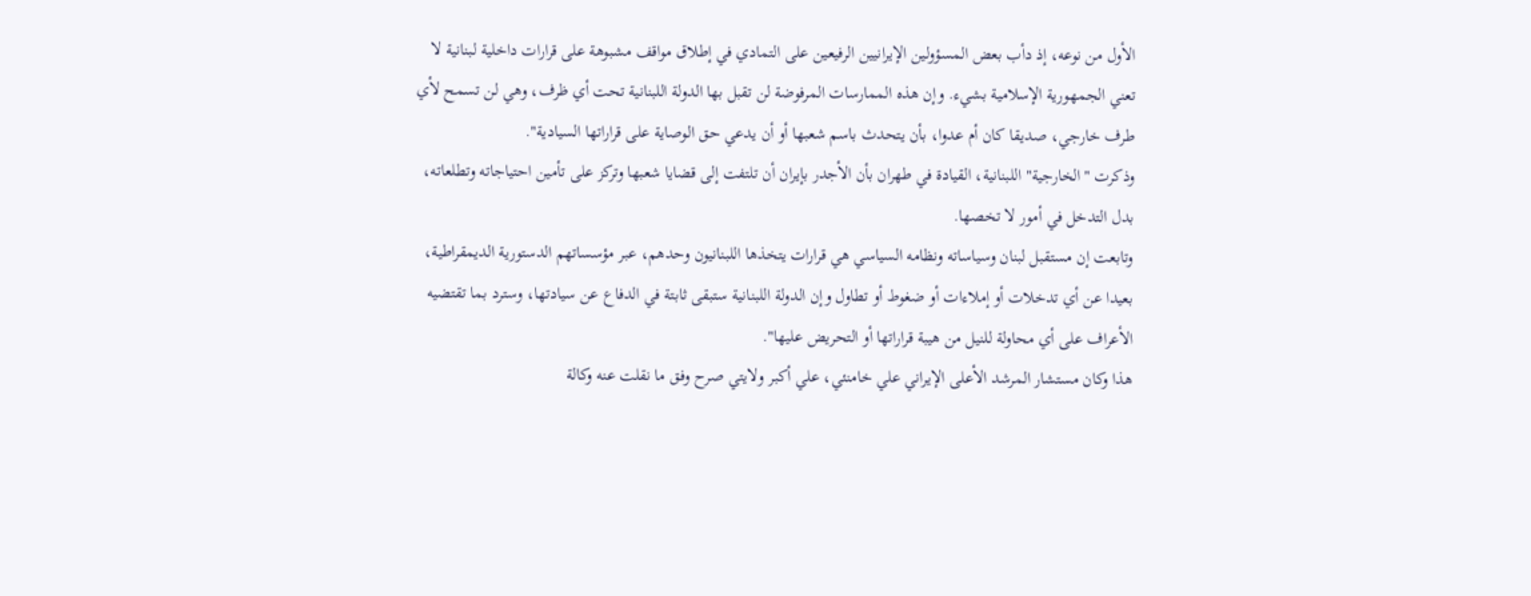الأول من نوعه، إذ دأب بعض المسؤولين الإيرانيين الرفيعين على التمادي في إطلاق مواقف مشبوهة على قرارات داخلية لبنانية لا تعني الجمهورية الإسلامية بشيء. وإن هذه الممارسات المرفوضة لن تقبل بها الدولة اللبنانية تحت أي ظرف، وهي لن تسمح لأي طرف خارجي، صديقا كان أم عدوا، بأن يتحدث باسم شعبها أو أن يدعي حق الوصاية على قراراتها السيادية".
وذكرت "الخارجية" اللبنانية، القيادة في طهران بأن الأجدر بإيران أن تلتفت إلى قضايا شعبها وتركز على تأمين احتياجاته وتطلعاته، بدل التدخل في أمور لا تخصها.
وتابعت إن مستقبل لبنان وسياساته ونظامه السياسي هي قرارات يتخذها اللبنانيون وحدهم، عبر مؤسساتهم الدستورية الديمقراطية، بعيدا عن أي تدخلات أو إملاءات أو ضغوط أو تطاول وإن الدولة اللبنانية ستبقى ثابتة في الدفاع عن سيادتها، وسترد بما تقتضيه الأعراف على أي محاولة للنيل من هيبة قراراتها أو التحريض عليها".
هذا وكان مستشار المرشد الأعلى الإيراني علي خامنئي، علي أكبر ولايتي صرح وفق ما نقلت عنه وكالة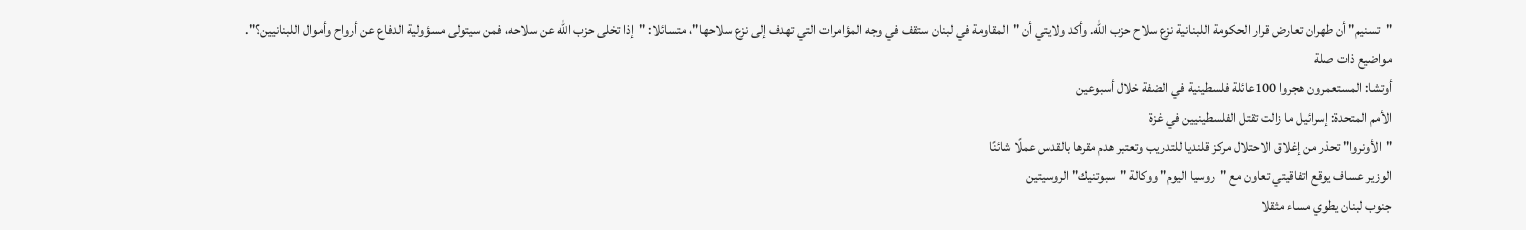"تسنيم" أن طهران تعارض قرار الحكومة اللبنانية نزع سلاح حزب الله. وأكد ولايتي أن "المقاومة في لبنان ستقف في وجه المؤامرات التي تهدف إلى نزع سلاحها"، متسائلا: "إذا تخلى حزب الله عن سلاحه، فمن سيتولى مسؤولية الدفاع عن أرواح وأموال اللبنانيين؟".
مواضيع ذات صلة
أوتشا: المستعمرون هجروا 100عائلة فلسطينية في الضفة خلال أسبوعين
الأمم المتحدة: إسرائيل ما زالت تقتل الفلسطينيين في غزة
"الأونروا" تحذر من إغلاق الاحتلال مركز قلنديا للتدريب وتعتبر هدم مقرها بالقدس عملًا شائنًا
الوزير عساف يوقع اتفاقيتي تعاون مع "روسيا اليوم" ووكالة "سبوتنيك" الروسيتين
جنوب لبنان يطوي مساء مثقلا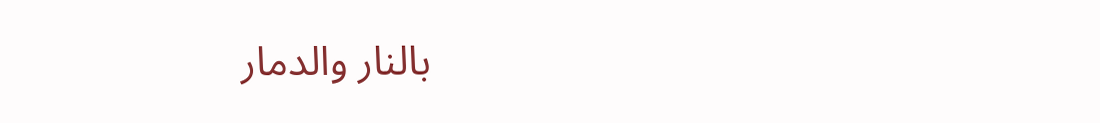بالنار والدمار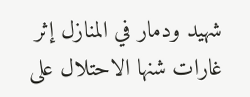شهيد ودمار في المنازل إثر غارات شنها الاحتلال على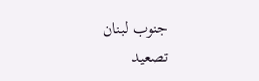جنوب لبنان
تصعيد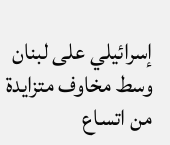إسرائيلي على لبنان وسط مخاوف متزايدة من اتساع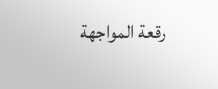رقعة المواجهة